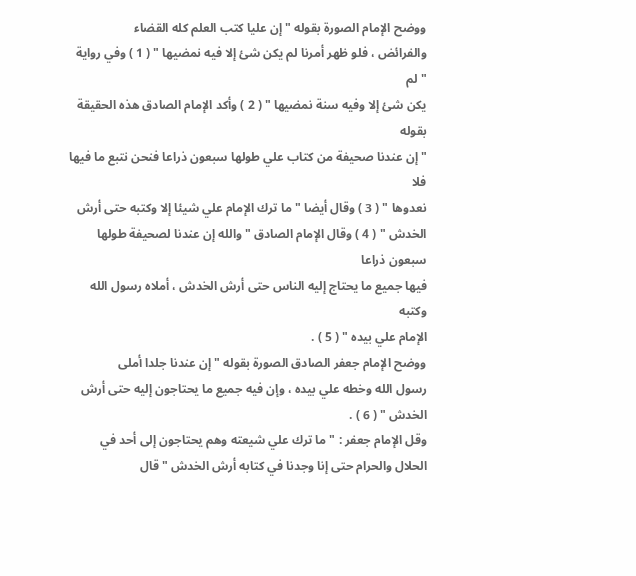ووضح الإمام الصورة بقوله " إن عليا كتب العلم كله القضاء
والفرائض ، فلو ظهر أمرنا لم يكن شئ إلا فيه نمضيها " ( 1 ) وفي رواية " لم
يكن شئ إلا وفيه سنة نمضيها " ( 2 ) وأكد الإمام الصادق هذه الحقيقة بقوله
" إن عندنا صحيفة من كتاب علي طولها سبعون ذراعا فنحن نتبع ما فيها فلا
نعدوها " ( 3 ) وقال أيضا " ما ترك الإمام علي شيئا إلا وكتبه حتى أرش
الخدش " ( 4 ) وقال الإمام الصادق " والله إن عندنا لصحيفة طولها سبعون ذراعا
فيها جميع ما يحتاج إليه الناس حتى أرش الخدش ، أملاه رسول الله وكتبه
الإمام علي بيده " ( 5 ) .
ووضح الإمام جعفر الصادق الصورة بقوله " إن عندنا جلدا أملى
رسول الله وخطه علي بيده ، وإن فيه جميع ما يحتاجون إليه حتى أرش
الخدش " ( 6 ) .
وقل الإمام جعفر : " ما ترك علي شيعته وهم يحتاجون إلى أحد في
الحلال والحرام حتى إنا وجدنا في كتابه أرش الخدش " قال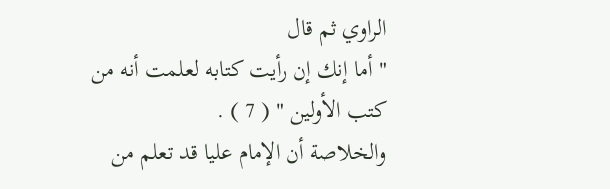الراوي ثم قال
" أما إنك إن رأيت كتابه لعلمت أنه من كتب الأولين " ( 7 ) .
والخلاصة أن الإمام عليا قد تعلم من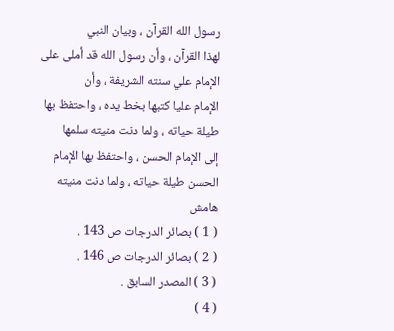رسول الله القرآن ، وبيان النبي
لهذا القرآن ، وأن رسول الله قد أملى على الإمام علي سنته الشريفة ، وأن
الإمام عليا كتبها بخط يده ، واحتفظ بها طيلة حياته ، ولما دنت منيته سلمها
إلى الإمام الحسن ، واحتفظ بها الإمام الحسن طيلة حياته ، ولما دنت منيته
هامش
( 1 ) بصائر الدرجات ص 143 .
( 2 ) بصائر الدرجات ص 146 .
( 3 ) المصدر السابق .
( 4 )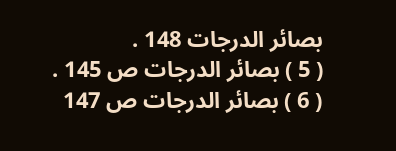بصائر الدرجات 148 .
( 5 ) بصائر الدرجات ص 145 .
( 6 ) بصائر الدرجات ص 147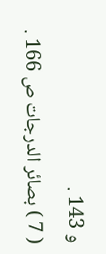و 143 .
( 7 ) بصائر الدرجات ص 166 .